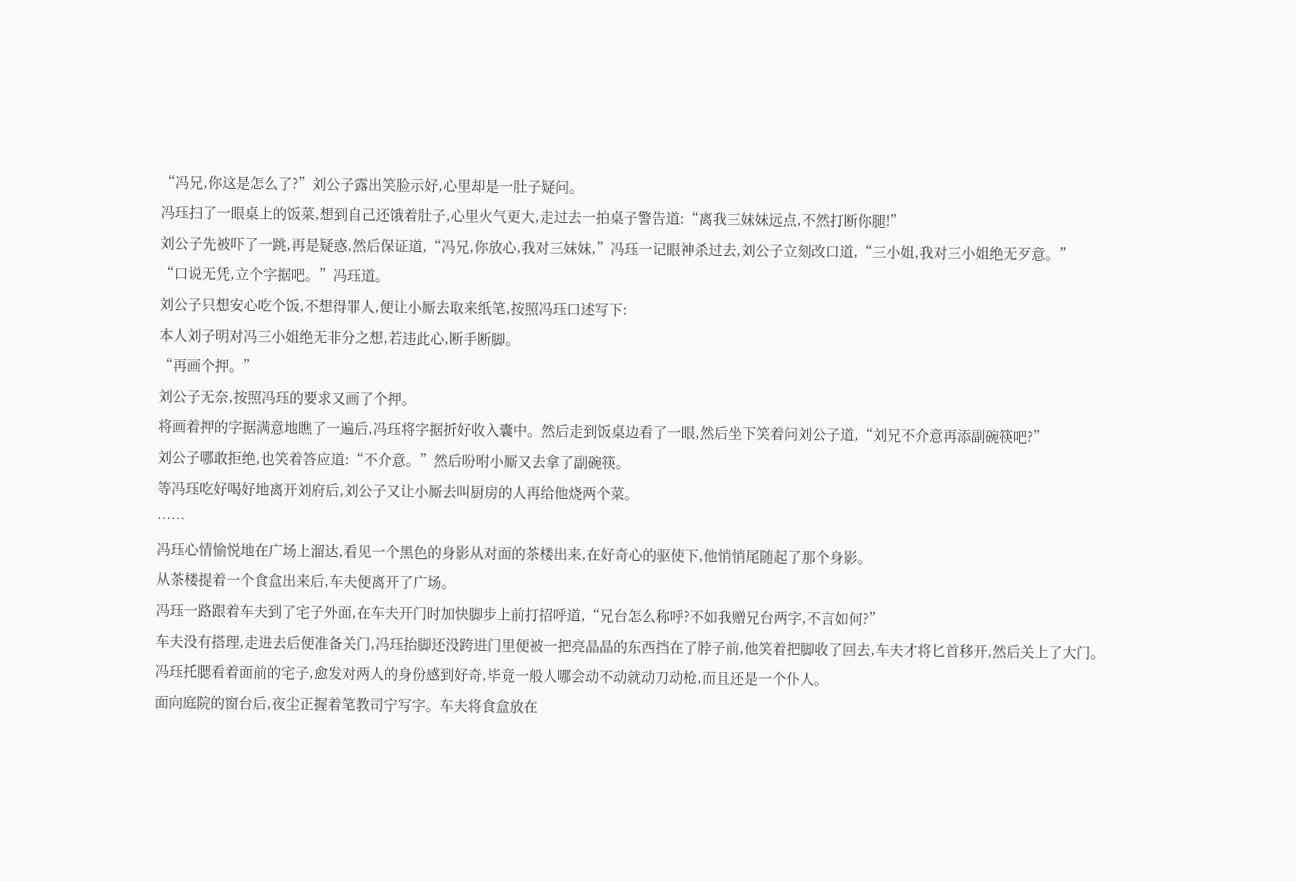“冯兄,你这是怎么了?”刘公子露出笑脸示好,心里却是一肚子疑问。
冯珏扫了一眼桌上的饭菜,想到自己还饿着肚子,心里火气更大,走过去一拍桌子警告道:“离我三妹妹远点,不然打断你腿!”
刘公子先被吓了一跳,再是疑惑,然后保证道,“冯兄,你放心,我对三妹妹,”冯珏一记眼神杀过去,刘公子立刻改口道,“三小姐,我对三小姐绝无歹意。”
“口说无凭,立个字据吧。”冯珏道。
刘公子只想安心吃个饭,不想得罪人,便让小厮去取来纸笔,按照冯珏口述写下:
本人刘子明对冯三小姐绝无非分之想,若违此心,断手断脚。
“再画个押。”
刘公子无奈,按照冯珏的要求又画了个押。
将画着押的字据满意地瞧了一遍后,冯珏将字据折好收入囊中。然后走到饭桌边看了一眼,然后坐下笑着问刘公子道,“刘兄不介意再添副碗筷吧?”
刘公子哪敢拒绝,也笑着答应道:“不介意。”然后吩咐小厮又去拿了副碗筷。
等冯珏吃好喝好地离开刘府后,刘公子又让小厮去叫厨房的人再给他烧两个菜。
……
冯珏心情愉悦地在广场上溜达,看见一个黑色的身影从对面的茶楼出来,在好奇心的驱使下,他悄悄尾随起了那个身影。
从茶楼提着一个食盒出来后,车夫便离开了广场。
冯珏一路跟着车夫到了宅子外面,在车夫开门时加快脚步上前打招呼道,“兄台怎么称呼?不如我赠兄台两字,不言如何?”
车夫没有搭理,走进去后便准备关门,冯珏抬脚还没跨进门里便被一把亮晶晶的东西挡在了脖子前,他笑着把脚收了回去,车夫才将匕首移开,然后关上了大门。
冯珏托腮看着面前的宅子,愈发对两人的身份感到好奇,毕竟一般人哪会动不动就动刀动枪,而且还是一个仆人。
面向庭院的窗台后,夜尘正握着笔教司宁写字。车夫将食盒放在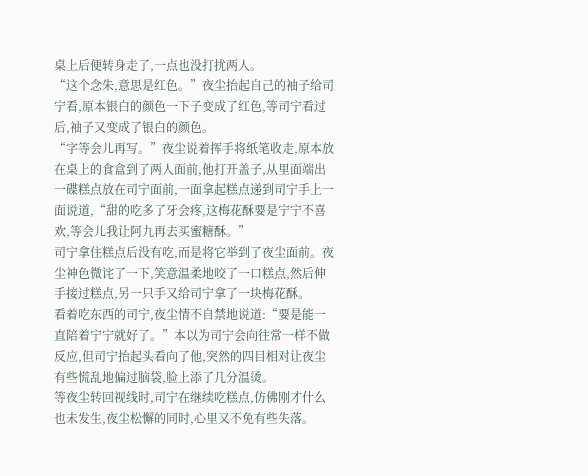桌上后便转身走了,一点也没打扰两人。
“这个念朱,意思是红色。”夜尘抬起自己的袖子给司宁看,原本银白的颜色一下子变成了红色,等司宁看过后,袖子又变成了银白的颜色。
“字等会儿再写。”夜尘说着挥手将纸笔收走,原本放在桌上的食盒到了两人面前,他打开盖子,从里面端出一碟糕点放在司宁面前,一面拿起糕点递到司宁手上一面说道,“甜的吃多了牙会疼,这梅花酥要是宁宁不喜欢,等会儿我让阿九再去买蜜糖酥。”
司宁拿住糕点后没有吃,而是将它举到了夜尘面前。夜尘神色微诧了一下,笑意温柔地咬了一口糕点,然后伸手接过糕点,另一只手又给司宁拿了一块梅花酥。
看着吃东西的司宁,夜尘情不自禁地说道:“要是能一直陪着宁宁就好了。”本以为司宁会向往常一样不做反应,但司宁抬起头看向了他,突然的四目相对让夜尘有些慌乱地偏过脑袋,脸上添了几分温烫。
等夜尘转回视线时,司宁在继续吃糕点,仿佛刚才什么也未发生,夜尘松懈的同时,心里又不免有些失落。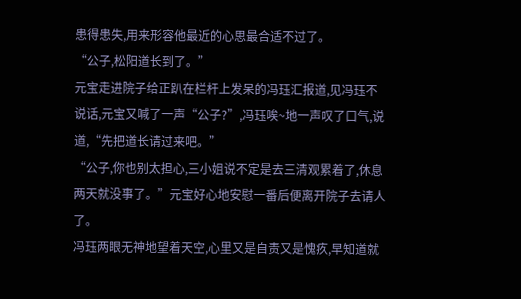患得患失,用来形容他最近的心思最合适不过了。
“公子,松阳道长到了。”
元宝走进院子给正趴在栏杆上发呆的冯珏汇报道,见冯珏不说话,元宝又喊了一声“公子?”,冯珏唉~地一声叹了口气,说道,“先把道长请过来吧。”
“公子,你也别太担心,三小姐说不定是去三清观累着了,休息两天就没事了。”元宝好心地安慰一番后便离开院子去请人了。
冯珏两眼无神地望着天空,心里又是自责又是愧疚,早知道就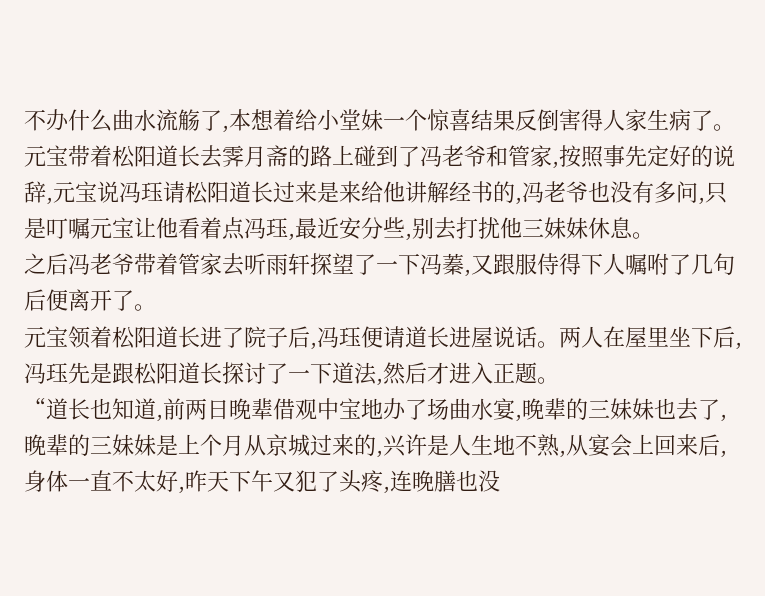不办什么曲水流觞了,本想着给小堂妹一个惊喜结果反倒害得人家生病了。
元宝带着松阳道长去霁月斋的路上碰到了冯老爷和管家,按照事先定好的说辞,元宝说冯珏请松阳道长过来是来给他讲解经书的,冯老爷也没有多问,只是叮嘱元宝让他看着点冯珏,最近安分些,别去打扰他三妹妹休息。
之后冯老爷带着管家去听雨轩探望了一下冯蓁,又跟服侍得下人嘱咐了几句后便离开了。
元宝领着松阳道长进了院子后,冯珏便请道长进屋说话。两人在屋里坐下后,冯珏先是跟松阳道长探讨了一下道法,然后才进入正题。
“道长也知道,前两日晚辈借观中宝地办了场曲水宴,晚辈的三妹妹也去了,晚辈的三妹妹是上个月从京城过来的,兴许是人生地不熟,从宴会上回来后,身体一直不太好,昨天下午又犯了头疼,连晚膳也没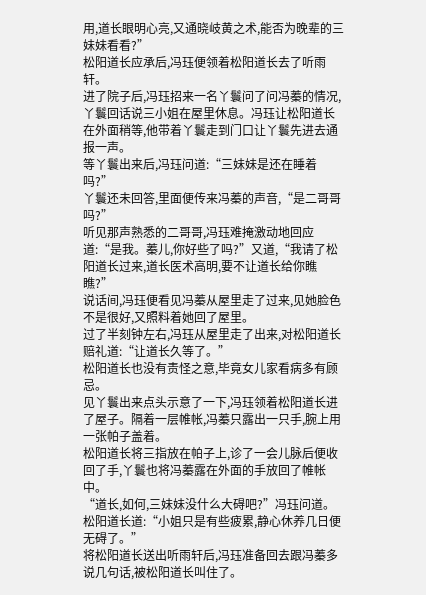用,道长眼明心亮,又通晓岐黄之术,能否为晚辈的三妹妹看看?”
松阳道长应承后,冯珏便领着松阳道长去了听雨轩。
进了院子后,冯珏招来一名丫鬟问了问冯蓁的情况,丫鬟回话说三小姐在屋里休息。冯珏让松阳道长在外面稍等,他带着丫鬟走到门口让丫鬟先进去通报一声。
等丫鬟出来后,冯珏问道:“三妹妹是还在睡着吗?”
丫鬟还未回答,里面便传来冯蓁的声音,“是二哥哥吗?”
听见那声熟悉的二哥哥,冯珏难掩激动地回应道:“是我。蓁儿,你好些了吗?”又道,“我请了松阳道长过来,道长医术高明,要不让道长给你瞧瞧?”
说话间,冯珏便看见冯蓁从屋里走了过来,见她脸色不是很好,又照料着她回了屋里。
过了半刻钟左右,冯珏从屋里走了出来,对松阳道长赔礼道:“让道长久等了。”
松阳道长也没有责怪之意,毕竟女儿家看病多有顾忌。
见丫鬟出来点头示意了一下,冯珏领着松阳道长进了屋子。隔着一层帷帐,冯蓁只露出一只手,腕上用一张帕子盖着。
松阳道长将三指放在帕子上,诊了一会儿脉后便收回了手,丫鬟也将冯蓁露在外面的手放回了帷帐中。
“道长,如何,三妹妹没什么大碍吧?”冯珏问道。
松阳道长道:“小姐只是有些疲累,静心休养几日便无碍了。”
将松阳道长送出听雨轩后,冯珏准备回去跟冯蓁多说几句话,被松阳道长叫住了。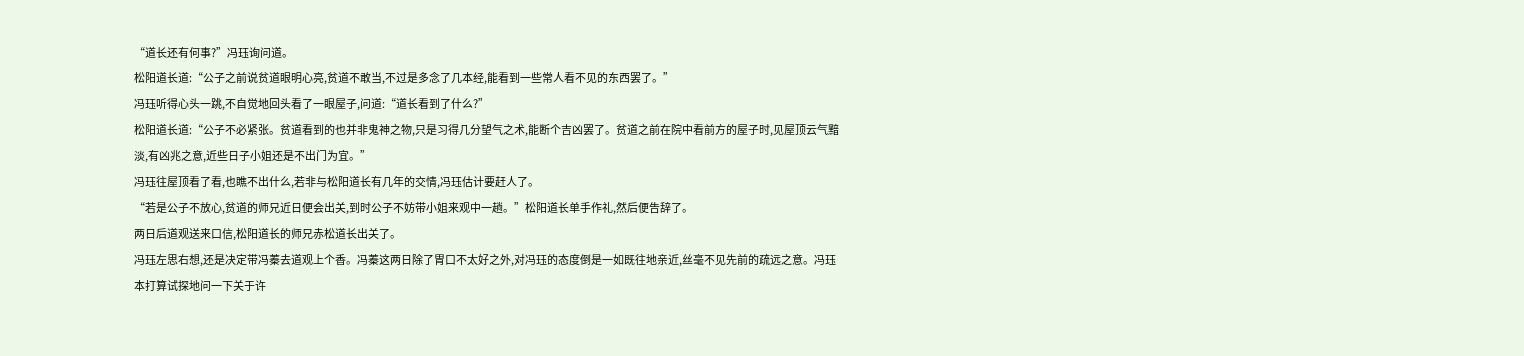“道长还有何事?”冯珏询问道。
松阳道长道:“公子之前说贫道眼明心亮,贫道不敢当,不过是多念了几本经,能看到一些常人看不见的东西罢了。”
冯珏听得心头一跳,不自觉地回头看了一眼屋子,问道:“道长看到了什么?”
松阳道长道:“公子不必紧张。贫道看到的也并非鬼神之物,只是习得几分望气之术,能断个吉凶罢了。贫道之前在院中看前方的屋子时,见屋顶云气黯淡,有凶兆之意,近些日子小姐还是不出门为宜。”
冯珏往屋顶看了看,也瞧不出什么,若非与松阳道长有几年的交情,冯珏估计要赶人了。
“若是公子不放心,贫道的师兄近日便会出关,到时公子不妨带小姐来观中一趟。”松阳道长单手作礼,然后便告辞了。
两日后道观送来口信,松阳道长的师兄赤松道长出关了。
冯珏左思右想,还是决定带冯蓁去道观上个香。冯蓁这两日除了胃口不太好之外,对冯珏的态度倒是一如既往地亲近,丝毫不见先前的疏远之意。冯珏本打算试探地问一下关于许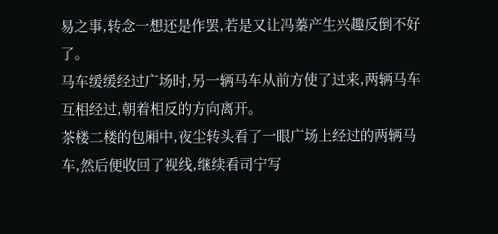易之事,转念一想还是作罢,若是又让冯蓁产生兴趣反倒不好了。
马车缓缓经过广场时,另一辆马车从前方使了过来,两辆马车互相经过,朝着相反的方向离开。
茶楼二楼的包厢中,夜尘转头看了一眼广场上经过的两辆马车,然后便收回了视线,继续看司宁写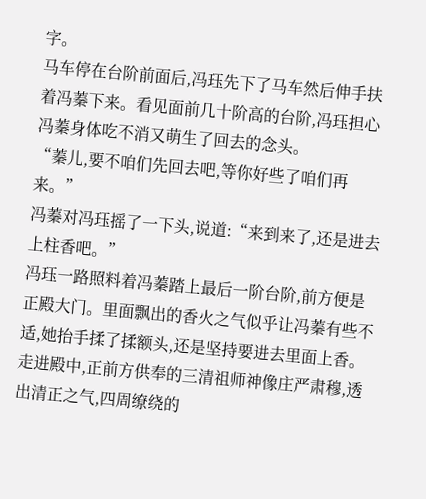字。
马车停在台阶前面后,冯珏先下了马车然后伸手扶着冯蓁下来。看见面前几十阶高的台阶,冯珏担心冯蓁身体吃不消又萌生了回去的念头。
“蓁儿,要不咱们先回去吧,等你好些了咱们再来。”
冯蓁对冯珏摇了一下头,说道:“来到来了,还是进去上柱香吧。”
冯珏一路照料着冯蓁踏上最后一阶台阶,前方便是正殿大门。里面飘出的香火之气似乎让冯蓁有些不适,她抬手揉了揉额头,还是坚持要进去里面上香。
走进殿中,正前方供奉的三清祖师神像庄严肃穆,透出清正之气,四周缭绕的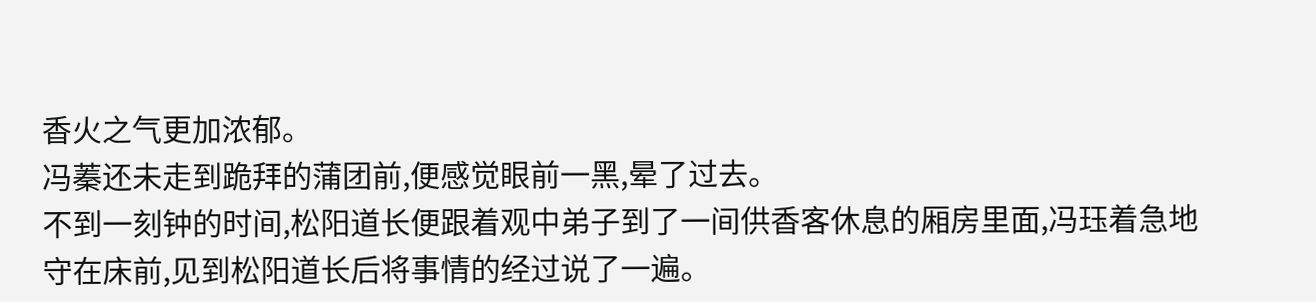香火之气更加浓郁。
冯蓁还未走到跪拜的蒲团前,便感觉眼前一黑,晕了过去。
不到一刻钟的时间,松阳道长便跟着观中弟子到了一间供香客休息的厢房里面,冯珏着急地守在床前,见到松阳道长后将事情的经过说了一遍。